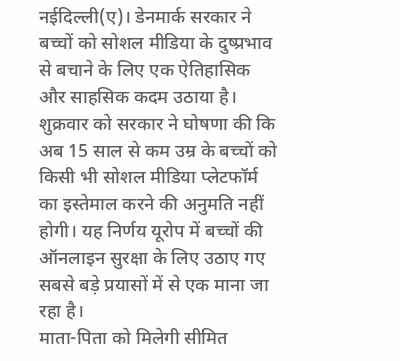नईदिल्ली(ए)। डेनमार्क सरकार ने बच्चों को सोशल मीडिया के दुष्प्रभाव से बचाने के लिए एक ऐतिहासिक और साहसिक कदम उठाया है। शुक्रवार को सरकार ने घोषणा की कि अब 15 साल से कम उम्र के बच्चों को किसी भी सोशल मीडिया प्लेटफॉर्म का इस्तेमाल करने की अनुमति नहीं होगी। यह निर्णय यूरोप में बच्चों की ऑनलाइन सुरक्षा के लिए उठाए गए सबसे बड़े प्रयासों में से एक माना जा रहा है।
माता-पिता को मिलेगी सीमित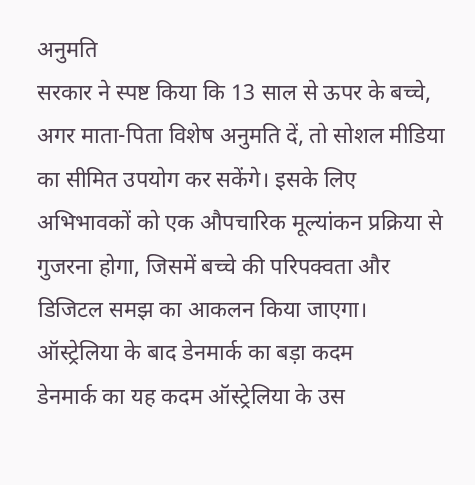अनुमति
सरकार ने स्पष्ट किया कि 13 साल से ऊपर के बच्चे, अगर माता-पिता विशेष अनुमति दें, तो सोशल मीडिया का सीमित उपयोग कर सकेंगे। इसके लिए अभिभावकों को एक औपचारिक मूल्यांकन प्रक्रिया से गुजरना होगा, जिसमें बच्चे की परिपक्वता और डिजिटल समझ का आकलन किया जाएगा।
ऑस्ट्रेलिया के बाद डेनमार्क का बड़ा कदम
डेनमार्क का यह कदम ऑस्ट्रेलिया के उस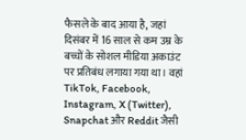फैसले के बाद आया है, जहां दिसंबर में 16 साल से कम उम्र के बच्चों के सोशल मीडिया अकाउंट पर प्रतिबंध लगाया गया था। वहां TikTok, Facebook, Instagram, X (Twitter), Snapchat और Reddit जैसी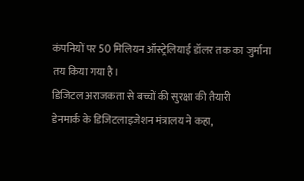कंपनियों पर 50 मिलियन ऑस्ट्रेलियाई डॉलर तक का जुर्माना तय किया गया है।
डिजिटल अराजकता से बच्चों की सुरक्षा की तैयारी
डेनमार्क के डिजिटलाइजेशन मंत्रालय ने कहा,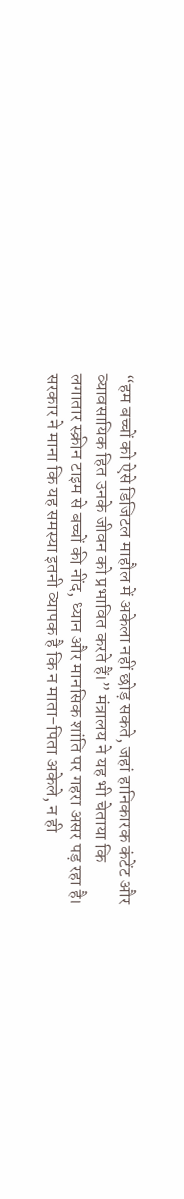“हम बच्चों को ऐसे डिजिटल माहौल में अकेला नहीं छोड़ सकते, जहां हानिकारक कंटेंट और व्यावसायिक हित उनके जीवन को प्रभावित करते हैं।” मंत्रालय ने यह भी चेताया कि लगातार स्क्रीन टाइम से बच्चों की नींद, ध्यान और मानसिक शांति पर गहरा असर पड़ रहा है।
सरकार ने माना कि यह समस्या इतनी व्यापक है कि न माता-पिता अकेले, न ही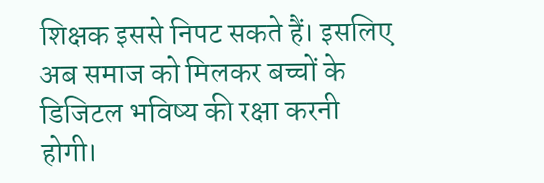शिक्षक इससे निपट सकते हैं। इसलिए अब समाज को मिलकर बच्चों के डिजिटल भविष्य की रक्षा करनी होगी।